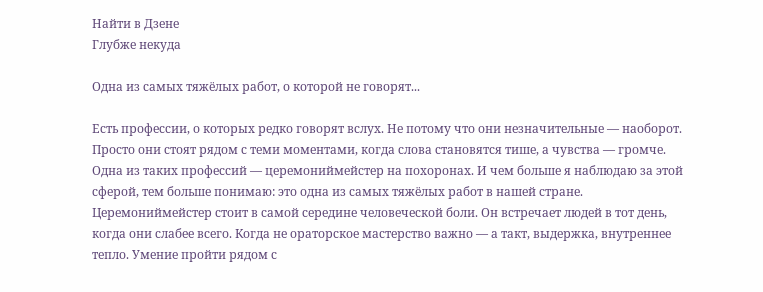Найти в Дзене
Глубже некуда

Одна из самых тяжёлых работ, о которой не говорят...

Есть профессии, о которых редко говорят вслух. Не потому что они незначительные — наоборот. Просто они стоят рядом с теми моментами, когда слова становятся тише, а чувства — громче. Одна из таких профессий — церемониймейстер на похоронах. И чем больше я наблюдаю за этой сферой, тем больше понимаю: это одна из самых тяжёлых работ в нашей стране. Церемониймейстер стоит в самой середине человеческой боли. Он встречает людей в тот день, когда они слабее всего. Когда не ораторское мастерство важно — а такт, выдержка, внутреннее тепло. Умение пройти рядом с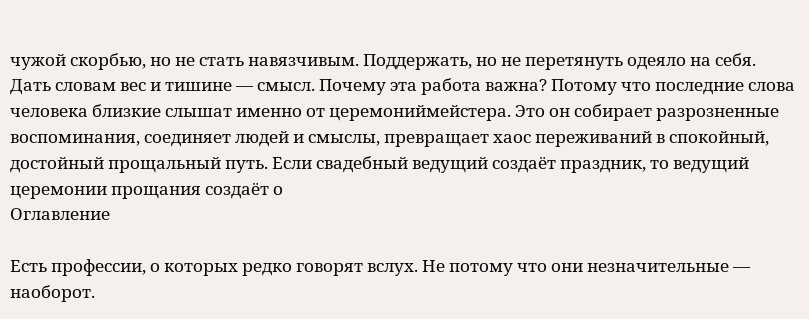чужой скорбью, но не стать навязчивым. Поддержать, но не перетянуть одеяло на себя. Дать словам вес и тишине — смысл. Почему эта работа важна? Потому что последние слова человека близкие слышат именно от церемониймейстера. Это он собирает разрозненные воспоминания, соединяет людей и смыслы, превращает хаос переживаний в спокойный, достойный прощальный путь. Если свадебный ведущий создаёт праздник, то ведущий церемонии прощания создаёт о
Оглавление

Есть профессии, о которых редко говорят вслух. Не потому что они незначительные — наоборот.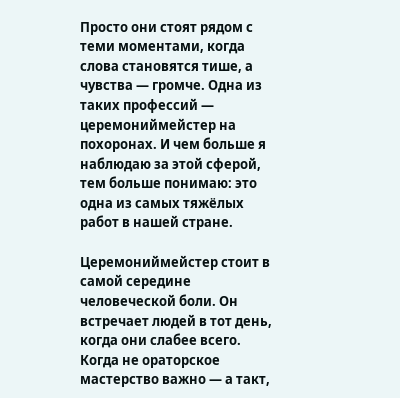Просто они стоят рядом с теми моментами, когда слова становятся тише, а чувства — громче. Одна из таких профессий — церемониймейстер на похоронах. И чем больше я наблюдаю за этой сферой, тем больше понимаю: это одна из самых тяжёлых работ в нашей стране.

Церемониймейстер стоит в самой середине человеческой боли. Он встречает людей в тот день, когда они слабее всего. Когда не ораторское мастерство важно — а такт,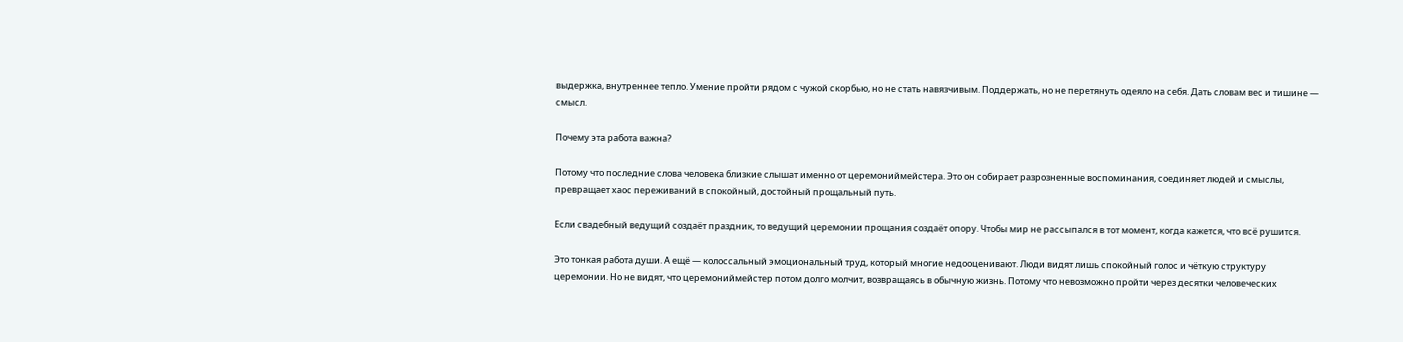выдержка, внутреннее тепло. Умение пройти рядом с чужой скорбью, но не стать навязчивым. Поддержать, но не перетянуть одеяло на себя. Дать словам вес и тишине — смысл.

Почему эта работа важна?

Потому что последние слова человека близкие слышат именно от церемониймейстера. Это он собирает разрозненные воспоминания, соединяет людей и смыслы, превращает хаос переживаний в спокойный, достойный прощальный путь.

Если свадебный ведущий создаёт праздник, то ведущий церемонии прощания создаёт опору. Чтобы мир не рассыпался в тот момент, когда кажется, что всё рушится.

Это тонкая работа души. А ещё — колоссальный эмоциональный труд, который многие недооценивают. Люди видят лишь спокойный голос и чёткую структуру церемонии. Но не видят, что церемониймейстер потом долго молчит, возвращаясь в обычную жизнь. Потому что невозможно пройти через десятки человеческих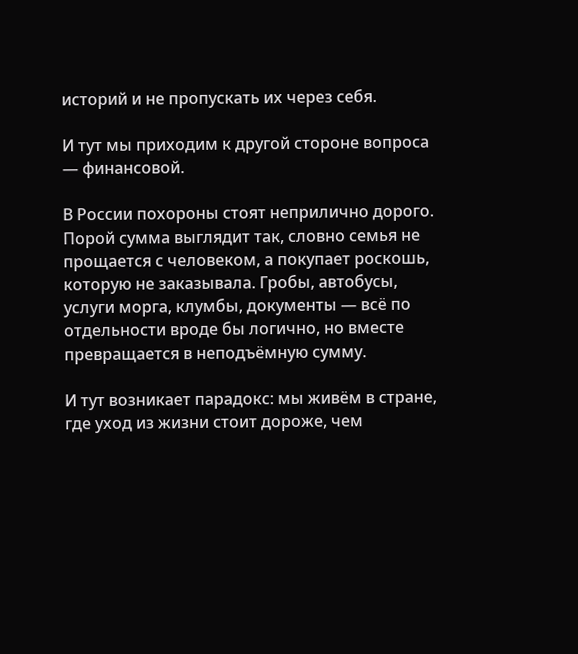историй и не пропускать их через себя.

И тут мы приходим к другой стороне вопроса — финансовой.

В России похороны стоят неприлично дорого. Порой сумма выглядит так, словно семья не прощается с человеком, а покупает роскошь, которую не заказывала. Гробы, автобусы, услуги морга, клумбы, документы — всё по отдельности вроде бы логично, но вместе превращается в неподъёмную сумму.

И тут возникает парадокс: мы живём в стране, где уход из жизни стоит дороже, чем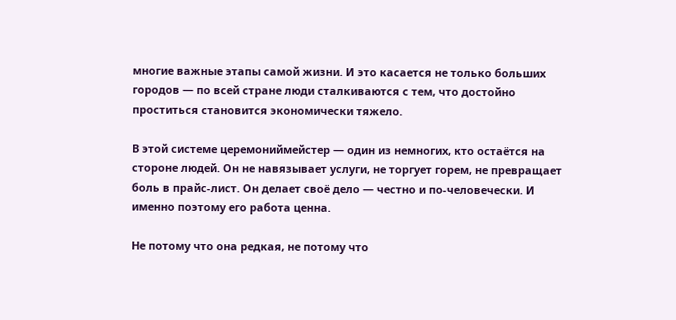многие важные этапы самой жизни. И это касается не только больших городов — по всей стране люди сталкиваются с тем, что достойно проститься становится экономически тяжело.

В этой системе церемониймейстер — один из немногих, кто остаётся на стороне людей. Он не навязывает услуги, не торгует горем, не превращает боль в прайс-лист. Он делает своё дело — честно и по-человечески. И именно поэтому его работа ценна.

Не потому что она редкая, не потому что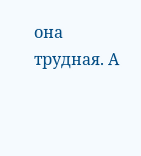она трудная. А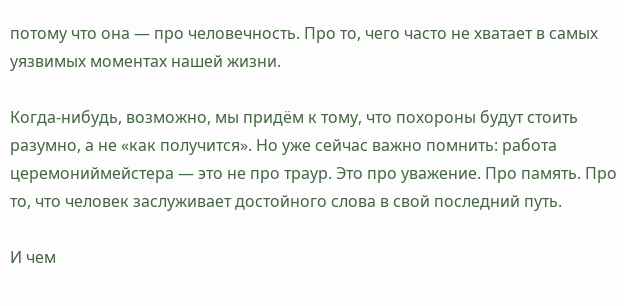потому что она — про человечность. Про то, чего часто не хватает в самых уязвимых моментах нашей жизни.

Когда-нибудь, возможно, мы придём к тому, что похороны будут стоить разумно, а не «как получится». Но уже сейчас важно помнить: работа церемониймейстера — это не про траур. Это про уважение. Про память. Про то, что человек заслуживает достойного слова в свой последний путь.

И чем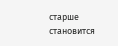старше становится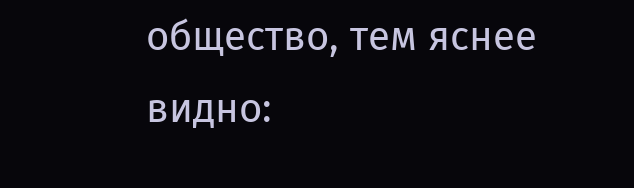общество, тем яснее видно: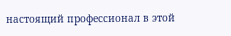настоящий профессионал в этой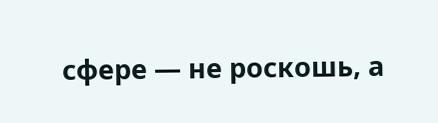сфере — не роскошь, а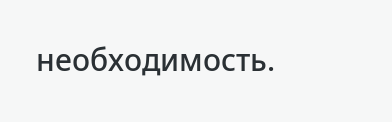необходимость.